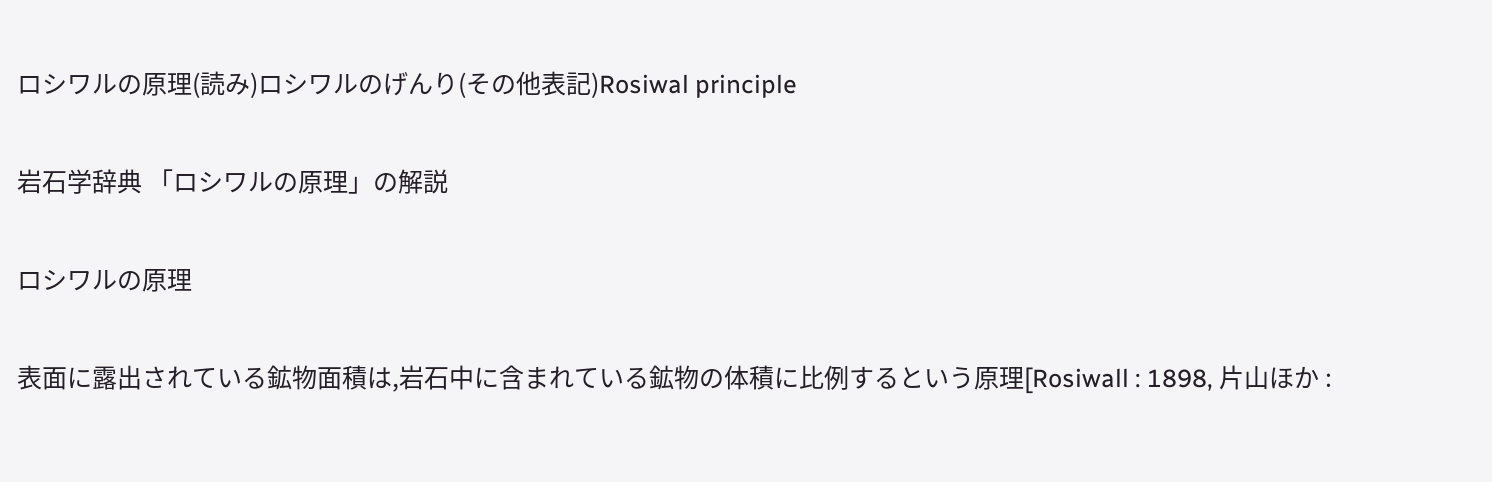ロシワルの原理(読み)ロシワルのげんり(その他表記)Rosiwal principle

岩石学辞典 「ロシワルの原理」の解説

ロシワルの原理

表面に露出されている鉱物面積は,岩石中に含まれている鉱物の体積に比例するという原理[Rosiwall : 1898, 片山ほか :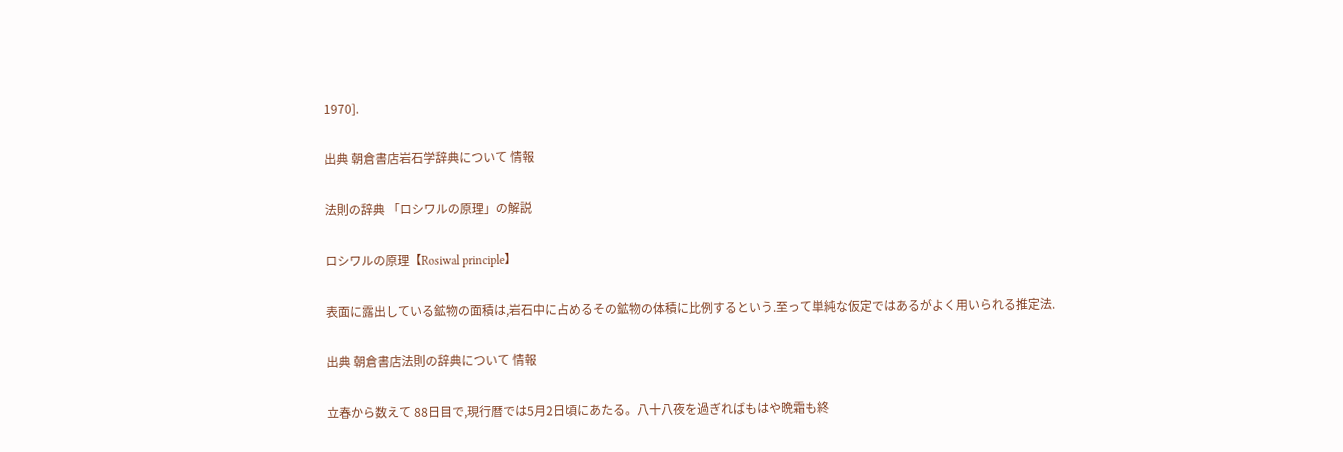1970].

出典 朝倉書店岩石学辞典について 情報

法則の辞典 「ロシワルの原理」の解説

ロシワルの原理【Rosiwal principle】

表面に露出している鉱物の面積は,岩石中に占めるその鉱物の体積に比例するという.至って単純な仮定ではあるがよく用いられる推定法.

出典 朝倉書店法則の辞典について 情報

立春から数えて 88日目で,現行暦では5月2日頃にあたる。八十八夜を過ぎればもはや晩霜も終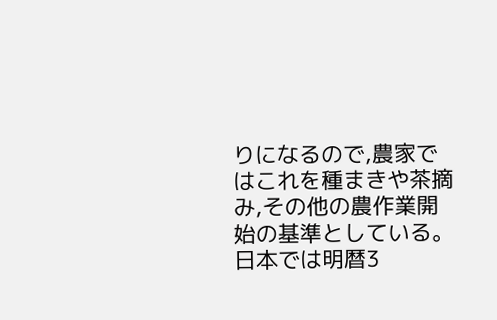りになるので,農家ではこれを種まきや茶摘み,その他の農作業開始の基準としている。日本では明暦3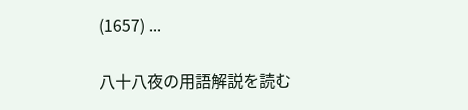(1657) ...

八十八夜の用語解説を読む